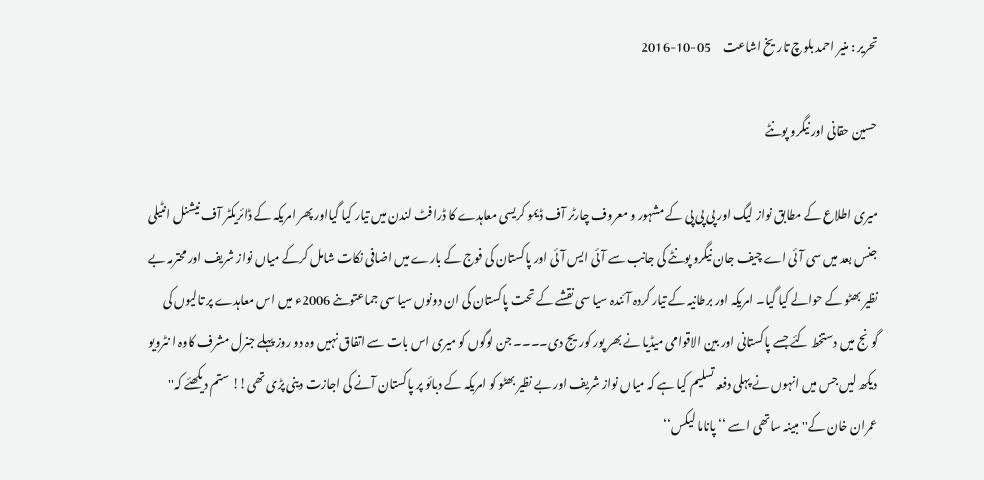تحریر : منیر احمد بلوچ تاریخ اشاعت     05-10-2016

حسین حقانی اور نیگرو پونٹے

میری اطلاع کے مطابق نواز لیگ اور پی پی پی کے مشہور و معروف چارٹر آف ڈیمو کریسی معاہدے کا ڈرافٹ لندن میں تیار کیا گیااور پھر امریکہ کے ڈائریکٹر آف نیشنل انٹیلی جنس بعد میں سی آئی اے چیف جان نیگرو پونٹے کی جانب سے آئی ایس آئی اور پاکستان کی فوج کے بارے میں اضافی نکات شامل کرکے میاں نواز شریف اور محترمہ بے نظیر بھٹو کے حوالے کیا گیا۔ امریکہ اور برطانیہ کے تیار کردہ آئندہ سیا سی نقشے کے تحت پاکستان کی ان دونوں سیا سی جماعتوںنے 2006ء میں اس معاہدے پر تالیوں کی گونج میں دستخط کئے جسے پاکستانی اور بین الاقوامی میڈیا نے بھر پور کوریج دی۔۔۔۔ جن لوگوں کو میری اس بات سے اتفاق نہیں وہ دو روز پہلے جنرل مشرف کاوہ ا نٹرویو دیکھ لیں جس میں انہوں نے پہلی دفعہ تسلیم کیا ہے کہ میاں نواز شریف اور بے نظیر بھٹو کو امریکہ کے دبائو پر پاکستان آنے کی اجازت دینی پڑی تھی!! ستم دیکھئے کہ'' عمران خان کے'' مبینہ ساتھی اسے ‘‘ پاناما لیکس‘‘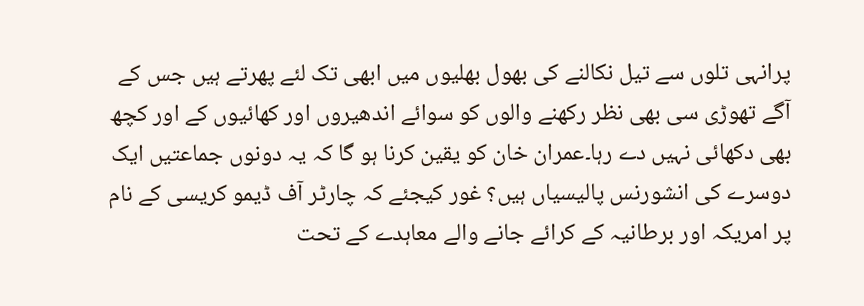پرانہی تلوں سے تیل نکالنے کی بھول بھلیوں میں ابھی تک لئے پھرتے ہیں جس کے آگے تھوڑی سی بھی نظر رکھنے والوں کو سوائے اندھیروں اور کھائیوں کے اور کچھ بھی دکھائی نہیں دے رہا۔عمران خان کو یقین کرنا ہو گا کہ یہ دونوں جماعتیں ایک دوسرے کی انشورنس پالیسیاں ہیں؟ غور کیجئے کہ چارٹر آف ڈیمو کریسی کے نام پر امریکہ اور برطانیہ کے کرائے جانے والے معاہدے کے تحت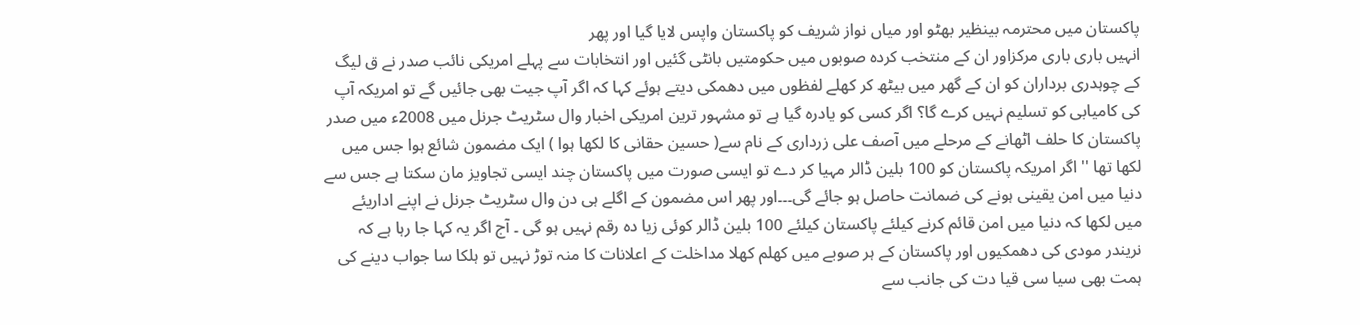پاکستان میں محترمہ بینظیر بھٹو اور میاں نواز شریف کو پاکستان واپس لایا گیا اور پھر
انہیں باری باری مرکزاور ان کے منتخب کردہ صوبوں میں حکومتیں بانٹی گئیں اور انتخابات سے پہلے امریکی نائب صدر نے ق لیگ کے چوہدری برداران کو ان کے گھر میں بیٹھ کر کھلے لفظوں میں دھمکی دیتے ہوئے کہا کہ اگر آپ جیت بھی جائیں گے تو امریکہ آپ کی کامیابی کو تسلیم نہیں کرے گا؟ اگر کسی کو یادرہ گیا ہے تو مشہور ترین امریکی اخبار وال سٹریٹ جرنل میں 2008ء میں صدر پاکستان کا حلف اٹھانے کے مرحلے میں آصف علی زرداری کے نام سے( حسین حقانی کا لکھا ہوا ) ایک مضمون شائع ہوا جس میں لکھا تھا '' اگر امریکہ پاکستان کو 100 بلین ڈالر مہیا کر دے تو ایسی صورت میں پاکستان چند ایسی تجاویز مان سکتا ہے جس سے دنیا میں امن یقینی ہونے کی ضمانت حاصل ہو جائے گی۔۔۔اور پھر اس مضمون کے اگلے ہی دن وال سٹریٹ جرنل نے اپنے اداریئے میں لکھا کہ دنیا میں امن قائم کرنے کیلئے پاکستان کیلئے 100 بلین ڈالر کوئی زیا دہ رقم نہیں ہو گی ۔ آج اگر یہ کہا جا رہا ہے کہ نریندر مودی کی دھمکیوں اور پاکستان کے ہر صوبے میں کھلم کھلا مداخلت کے اعلانات کا منہ توڑ نہیں تو ہلکا سا جواب دینے کی ہمت بھی سیا سی قیا دت کی جانب سے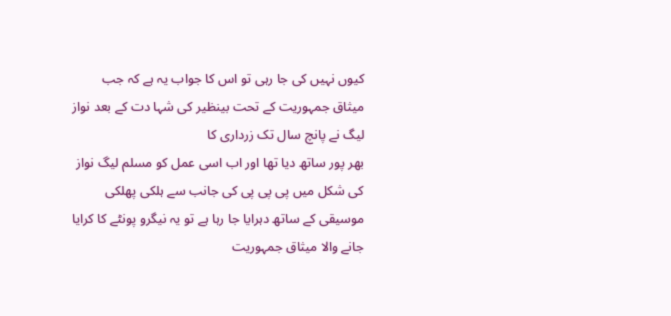کیوں نہیں کی جا رہی تو اس کا جواب یہ ہے کہ جب میثاق جمہوریت کے تحت بینظیر کی شہا دت کے بعد نواز لیگ نے پانچ سال تک زرداری کا
بھر پور ساتھ دیا تھا اور اب اسی عمل کو مسلم لیگ نواز کی شکل میں پی پی پی کی جانب سے ہلکی پھلکی موسیقی کے ساتھ دہرایا جا رہا ہے تو یہ نیگرو پونٹے کا کرایا جانے والا میثاق جمہوریت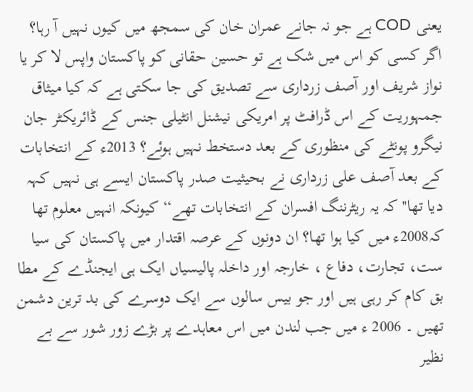یعنی COD ہے جو نہ جانے عمران خان کی سمجھ میں کیوں نہیں آ رہا؟ اگر کسی کو اس میں شک ہے تو حسین حقانی کو پاکستان واپس لا کر یا نواز شریف اور آصف زرداری سے تصدیق کی جا سکتی ہے کہ کیا میثاق جمہوریت کے اس ڈرافٹ پر امریکی نیشنل انٹیلی جنس کے ڈائریکٹر جان نیگرو پونٹے کی منظوری کے بعد دستخط نہیں ہوئے؟ 2013ء کے انتخابات کے بعد آصف علی زرداری نے بحیثیت صدر پاکستان ایسے ہی نہیں کہہ دیا تھا'' کہ یہ ریٹرننگ افسران کے انتخابات تھے‘‘ کیونکہ انہیں معلوم تھا کہ2008ء میں کیا ہوا تھا؟ ان دونوں کے عرصہ اقتدار میں پاکستان کی سیا ست، تجارت، دفاع ، خارجہ اور داخلہ پالیسیاں ایک ہی ایجنڈے کے مطا بق کام کر رہی ہیں اور جو بیس سالوں سے ایک دوسرے کی بد ترین دشمن تھیں ۔ 2006 ء میں جب لندن میں اس معاہدے پر بڑے زور شور سے بے نظیر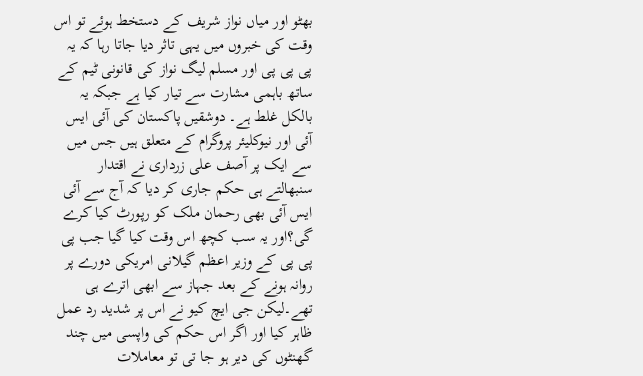بھٹو اور میاں نواز شریف کے دستخط ہوئے تو اس وقت کی خبروں میں یہی تاثر دیا جاتا رہا کہ یہ پی پی پی اور مسلم لیگ نواز کی قانونی ٹیم کے ساتھ باہمی مشارت سے تیار کیا ہے جبکہ یہ بالکل غلط ہے۔ دوشقیں پاکستان کی آئی ایس آئی اور نیوکلیئر پروگرام کے متعلق ہیں جس میں سے ایک پر آصف علی زرداری نے اقتدار سنبھالتے ہی حکم جاری کر دیا کہ آج سے آئی ایس آئی بھی رحمان ملک کو رپورٹ کیا کرے گی؟اور یہ سب کچھ اس وقت کیا گیا جب پی پی پی کے وزیر اعظم گیلانی امریکی دورے پر روانہ ہونے کے بعد جہاز سے ابھی اترے ہی تھے۔لیکن جی ایچ کیو نے اس پر شدید رد عمل ظاہر کیا اور اگر اس حکم کی واپسی میں چند گھنٹوں کی دیر ہو جا تی تو معاملات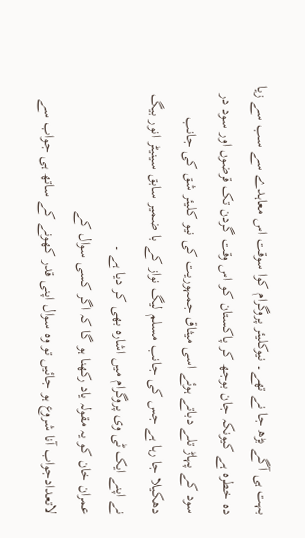بہت ہی آگے بڑھ جا نے تھے۔ نیوکلیئر پروگرام کوا سوقت اس معاہدے سے سب سے زیا دہ خطرہ ہے کیونکہ جان بوجھ کر پاکستان کو اس وقت گردن تک قرضوں اور سود در سود کے پہاڑ تلے دباتے ہوئے اسی میثاق جمہوریت کی نیو کلیئر شق کی جانب دھکیلا جا رہا ہے جس کی جانب مسلم لیگ نواز کے با ضمیر سابق سینیٹر انور بیگ نے اپنے ایک ٹی وی پروگرام میں اشارہ بھی کر دیا ہے ۔
عمران خان کو یہ مقولہ یاد رکھنا ہو گا کہ اگر کسی سوال کے
لاتعدادجواب آنا شروع ہو جائیں تو وہ سوال اپنی قدر کھونے کے ساتھ ہی جواب سے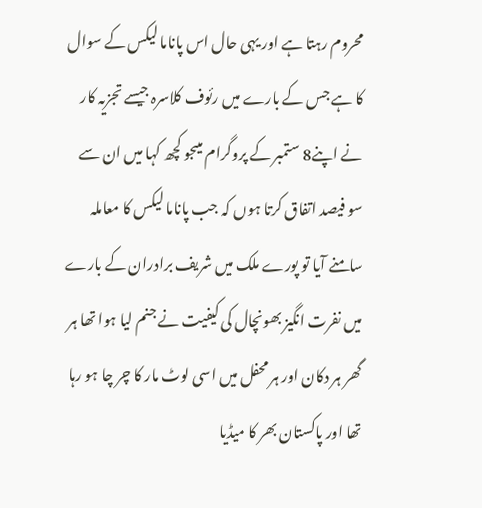محروم رہتا ہے اور یہی حال اس پاناما لیکس کے سوال کا ہے جس کے بارے میں رئوف کلاسرہ جیسے تجزیہ کار نے اپنے8 ستمبر کے پروگرام میںجو کچھ کہا میں ان سے سو فیصد اتفاق کرتا ہوں کہ جب پاناما لیکس کا معاملہ سامنے آیا تو پورے ملک میں شریف برادران کے بارے میں نفرت انگیز بھونچال کی کیفیت نے جنم لیا ہوا تھا ہر گھر ہر دکان اور ہر محفل میں اسی لوٹ مار کا چر چا ہو رہا تھا اور پاکستان بھر کا میڈیا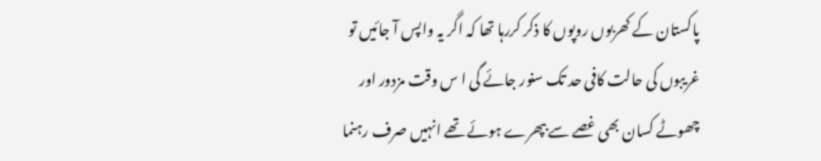پاکستان کے کھربوں روپوں کا ذکر کررہا تھا کہ اگر یہ واپس آ جائیں تو غریبوں کی حالت کافی حد تک سنور جائے گی ا س وقت مزدور اور چھوٹے کسان بھی غصے سے بپھرے ہوئے تھے انہیں صرف رہنما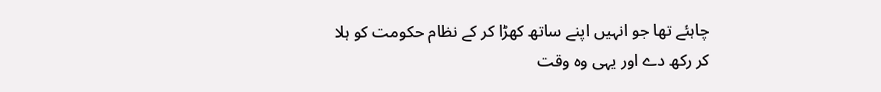چاہئے تھا جو انہیں اپنے ساتھ کھڑا کر کے نظام حکومت کو ہلا کر رکھ دے اور یہی وہ وقت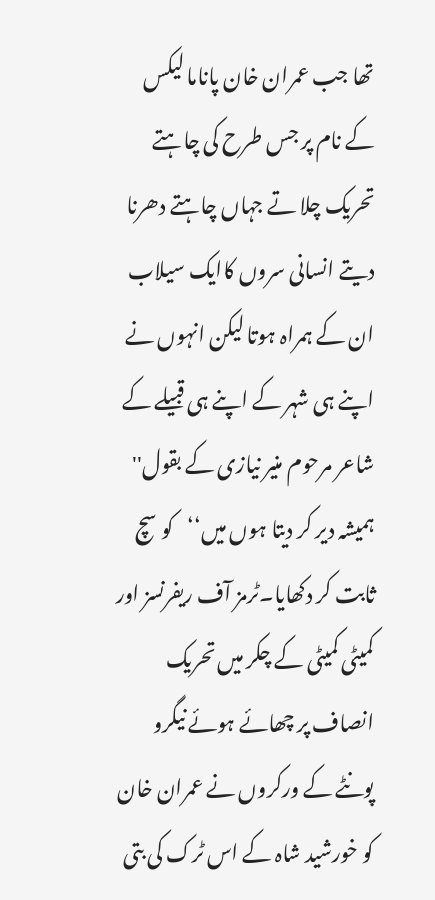تھا جب عمران خان پاناما لیکس کے نام پر جس طرح کی چاہتے تحریک چلا تے جہاں چاہتے دھرنا دیتے انسانی سروں کاایک سیلاب ان کے ہمراہ ہوتا لیکن انہوں نے اپنے ہی شہر کے اپنے ہی قبیلے کے شاعر مرحوم منیر نیازی کے بقول'' ہمیشہ دیر کر دیتا ہوں میں‘‘کو سچ ثابت کر دکھایا۔ٹرمز آف ریفرنسز اور کمیٹی کمیٹی کے چکر میں تحریک انصاف پر چھائے ہوئے نیگرو پونٹے کے ورکروں نے عمران خان کو خورشید شاہ کے اس ٹرک کی بتی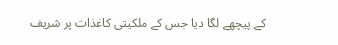کے پیچھے لگا دیا جس کے ملکیتی کاغذات پر شریف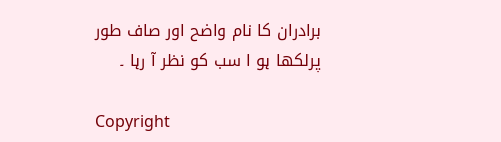برادران کا نام واضح اور صاف طور پرلکھا ہو ا سب کو نظر آ رہا ۔

Copyright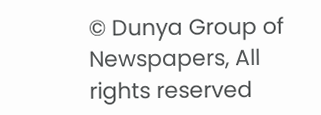© Dunya Group of Newspapers, All rights reserved